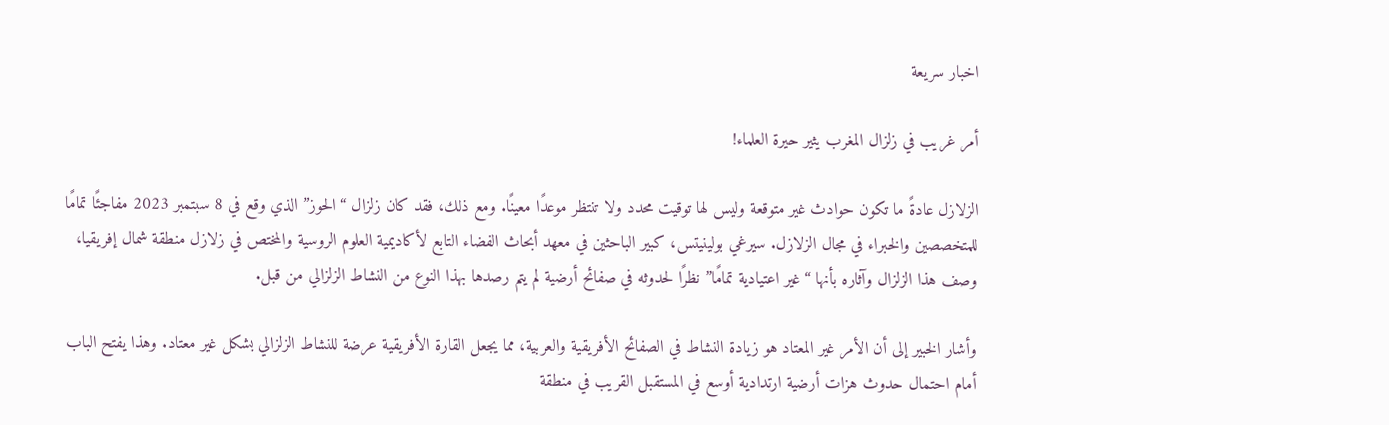اخبار سريعة

أمر غريب في زلزال المغرب يثير حيرة العلماء!

الزلازل عادةً ما تكون حوادث غير متوقعة وليس لها توقيت محدد ولا تنتظر موعدًا معينًا. ومع ذلك، فقد كان زلزال “الحوز” الذي وقع في 8 سبتمبر 2023 مفاجئًا تمامًا للمتخصصين والخبراء في مجال الزلازل. سيرغي بولينيتس، كبير الباحثين في معهد أبحاث الفضاء التابع لأكاديمية العلوم الروسية والمختص في زلازل منطقة شمال إفريقيا، وصف هذا الزلزال وآثاره بأنها “غير اعتيادية تمامًا” نظرًا لحدوثه في صفائح أرضية لم يتم رصدها بهذا النوع من النشاط الزلزالي من قبل.

وأشار الخبير إلى أن الأمر غير المعتاد هو زيادة النشاط في الصفائح الأفريقية والعربية، مما يجعل القارة الأفريقية عرضة للنشاط الزلزالي بشكل غير معتاد. وهذا يفتح الباب أمام احتمال حدوث هزات أرضية ارتدادية أوسع في المستقبل القريب في منطقة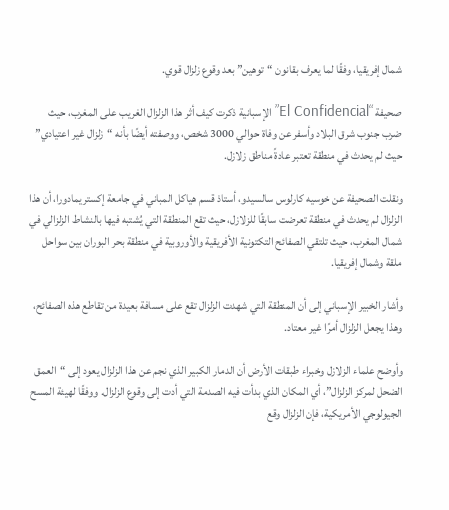شمال إفريقيا، وفقًا لما يعرف بقانون “توهين” بعد وقوع زلزال قوي.

صحيفة “El Confidencial” الإسبانية ذكرت كيف أثر هذا الزلزال الغريب على المغرب، حيث ضرب جنوب شرق البلاد وأسفر عن وفاة حوالي 3000 شخص، ووصفته أيضًا بأنه “زلزال غير اعتيادي” حيث لم يحدث في منطقة تعتبر عادةً مناطق زلازل.

ونقلت الصحيفة عن خوسيه كارلوس سالسيدو، أستاذ قسم هياكل المباني في جامعة إكستريمادورا، أن هذا الزلزال لم يحدث في منطقة تعرضت سابقًا للزلازل، حيث تقع المنطقة التي يُشتبه فيها بالنشاط الزلزالي في شمال المغرب، حيث تلتقي الصفائح التكتونية الأفريقية والأوروبية في منطقة بحر البوران بين سواحل ملقة وشمال إفريقيا.

وأشار الخبير الإسباني إلى أن المنطقة التي شهدت الزلزال تقع على مسافة بعيدة من تقاطع هذه الصفائح، وهذا يجعل الزلزال أمرًا غير معتاد.

وأوضح علماء الزلازل وخبراء طبقات الأرض أن الدمار الكبير الذي نجم عن هذا الزلزال يعود إلى “العمق الضحل لمركز الزلزال”، أي المكان الذي بدأت فيه الصدمة التي أدت إلى وقوع الزلزال. ووفقًا لهيئة المسح الجيولوجي الأمريكية، فإن الزلزال وقع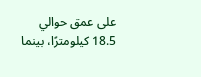على عمق حوالي 18.5 كيلومترًا، بينما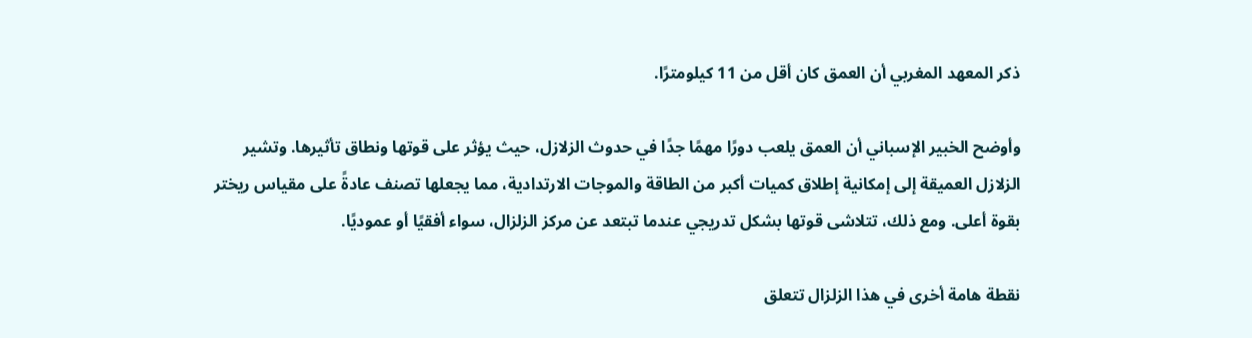ذكر المعهد المغربي أن العمق كان أقل من 11 كيلومترًا.

وأوضح الخبير الإسباني أن العمق يلعب دورًا مهمًا جدًا في حدوث الزلازل، حيث يؤثر على قوتها ونطاق تأثيرها. وتشير الزلازل العميقة إلى إمكانية إطلاق كميات أكبر من الطاقة والموجات الارتدادية، مما يجعلها تصنف عادةً على مقياس ريختر بقوة أعلى. ومع ذلك، تتلاشى قوتها بشكل تدريجي عندما تبتعد عن مركز الزلزال، سواء أفقيًا أو عموديًا.

نقطة هامة أخرى في هذا الزلزال تتعلق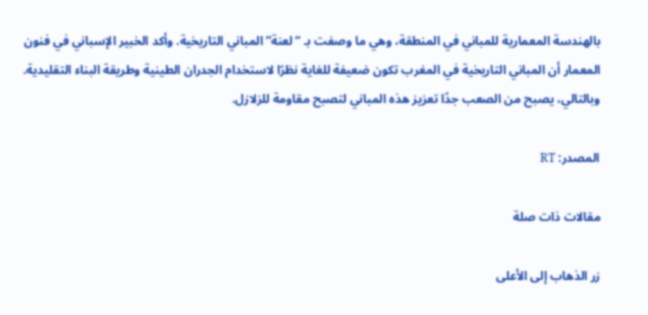بالهندسة المعمارية للمباني في المنطقة، وهي ما وصفت بـ “لعنة” المباني التاريخية. وأكد الخبير الإسباني في فنون المعمار أن المباني التاريخية في المغرب تكون ضعيفة للغاية نظرًا لاستخدام الجدران الطينية وطريقة البناء التقليدية. وبالتالي، يصبح من الصعب جدًا تعزيز هذه المباني لتصبح مقاومة للزلازل.

المصدر: RT

مقالات ذات صلة

زر الذهاب إلى الأعلى